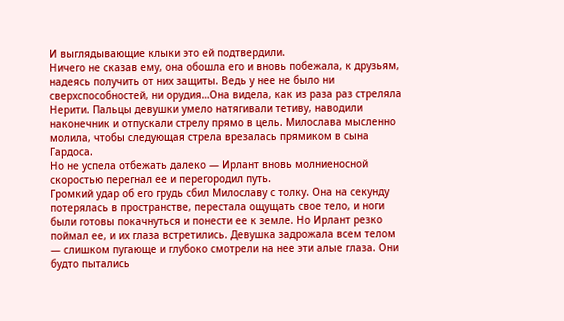И выглядывающие клыки это ей подтвердили.
Ничего не сказав ему, она обошла его и вновь побежала, к друзьям, надеясь получить от них защиты. Ведь у нее не было ни сверхспособностей, ни орудия…Она видела, как из раза раз стреляла Нерити. Пальцы девушки умело натягивали тетиву, наводили наконечник и отпускали стрелу прямо в цель. Милослава мысленно молила, чтобы следующая стрела врезалась прямиком в сына Гардоса.
Но не успела отбежать далеко — Ирлант вновь молниеносной скоростью перегнал ее и перегородил путь.
Громкий удар об его грудь сбил Милославу с толку. Она на секунду потерялась в пространстве, перестала ощущать свое тело, и ноги были готовы покачнуться и понести ее к земле. Но Ирлант резко поймал ее, и их глаза встретились. Девушка задрожала всем телом — слишком пугающе и глубоко смотрели на нее эти алые глаза. Они будто пытались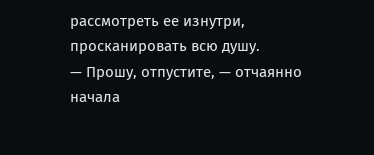рассмотреть ее изнутри, просканировать всю душу.
— Прошу, отпустите, — отчаянно начала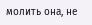молить она, не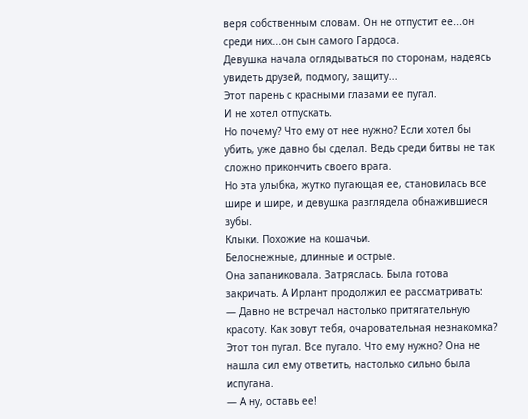веря собственным словам. Он не отпустит ее...он среди них...он сын самого Гардоса.
Девушка начала оглядываться по сторонам, надеясь увидеть друзей, подмогу, защиту...
Этот парень с красными глазами ее пугал.
И не хотел отпускать.
Но почему? Что ему от нее нужно? Если хотел бы убить, уже давно бы сделал. Ведь среди битвы не так сложно прикончить своего врага.
Но эта улыбка, жутко пугающая ее, становилась все шире и шире, и девушка разглядела обнажившиеся зубы.
Клыки. Похожие на кошачьи.
Белоснежные, длинные и острые.
Она запаниковала. Затряслась. Была готова закричать. А Ирлант продолжил ее рассматривать:
— Давно не встречал настолько притягательную красоту. Как зовут тебя, очаровательная незнакомка?
Этот тон пугал. Все пугало. Что ему нужно? Она не нашла сил ему ответить, настолько сильно была испугана.
— А ну, оставь ее!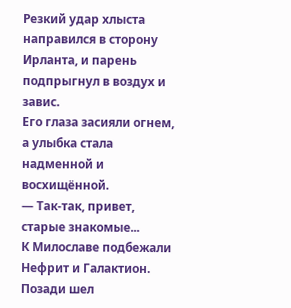Резкий удар хлыста направился в сторону Ирланта, и парень подпрыгнул в воздух и завис.
Его глаза засияли огнем, а улыбка стала надменной и восхищённой.
— Так-так, привет, старые знакомые...
К Милославе подбежали Нефрит и Галактион. Позади шел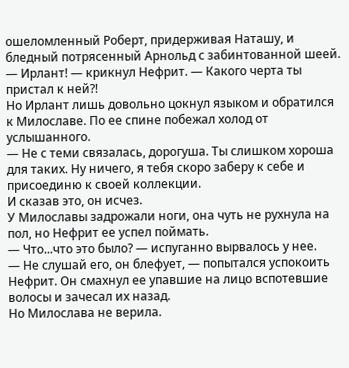ошеломленный Роберт, придерживая Наташу, и бледный потрясенный Арнольд с забинтованной шеей.
— Ирлант! — крикнул Нефрит. — Какого черта ты пристал к ней?!
Но Ирлант лишь довольно цокнул языком и обратился к Милославе. По ее спине побежал холод от услышанного.
— Не с теми связалась, дорогуша. Ты слишком хороша для таких. Ну ничего, я тебя скоро заберу к себе и присоединю к своей коллекции.
И сказав это, он исчез.
У Милославы задрожали ноги, она чуть не рухнула на пол, но Нефрит ее успел поймать.
— Что...что это было? — испуганно вырвалось у нее.
— Не слушай его, он блефует, — попытался успокоить Нефрит. Он смахнул ее упавшие на лицо вспотевшие волосы и зачесал их назад.
Но Милослава не верила.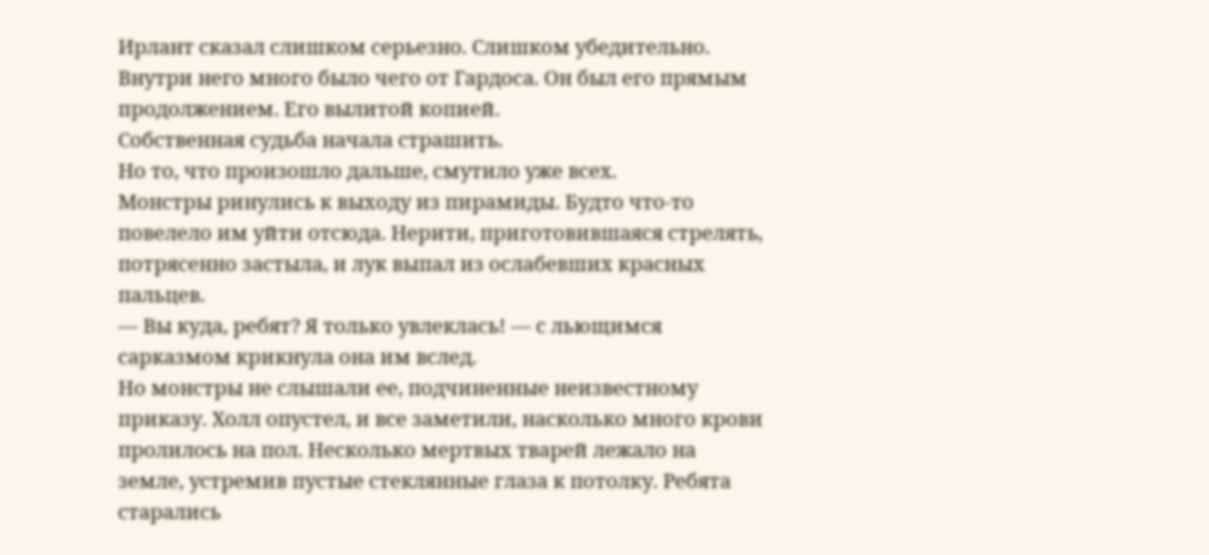Ирлант сказал слишком серьезно. Слишком убедительно. Внутри него много было чего от Гардоса. Он был его прямым продолжением. Его вылитой копией.
Собственная судьба начала страшить.
Но то, что произошло дальше, смутило уже всех.
Монстры ринулись к выходу из пирамиды. Будто что-то повелело им уйти отсюда. Нерити, приготовившаяся стрелять, потрясенно застыла, и лук выпал из ослабевших красных пальцев.
— Вы куда, ребят? Я только увлеклась! — с льющимся сарказмом крикнула она им вслед.
Но монстры не слышали ее, подчиненные неизвестному приказу. Холл опустел, и все заметили, насколько много крови пролилось на пол. Несколько мертвых тварей лежало на земле, устремив пустые стеклянные глаза к потолку. Ребята старались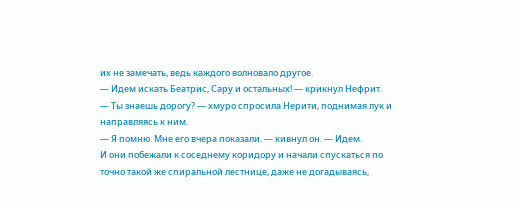их не замечать, ведь каждого волновало другое.
— Идем искать Беатрис, Сару и остальных! — крикнул Нефрит.
— Ты знаешь дорогу? — хмуро спросила Нерити, поднимая лук и направляясь к ним.
— Я помню. Мне его вчера показали. — кивнул он. — Идем.
И они побежали к соседнему коридору и начали спускаться по точно такой же спиральной лестнице, даже не догадываясь,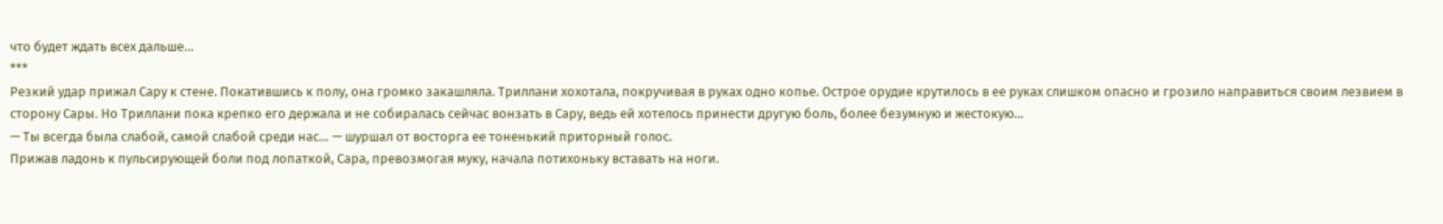что будет ждать всех дальше…
***
Резкий удар прижал Сару к стене. Покатившись к полу, она громко закашляла. Триллани хохотала, покручивая в руках одно копье. Острое орудие крутилось в ее руках слишком опасно и грозило направиться своим лезвием в сторону Сары. Но Триллани пока крепко его держала и не собиралась сейчас вонзать в Сару, ведь ей хотелось принести другую боль, более безумную и жестокую…
— Ты всегда была слабой, самой слабой среди нас… — шуршал от восторга ее тоненький приторный голос.
Прижав ладонь к пульсирующей боли под лопаткой, Сара, превозмогая муку, начала потихоньку вставать на ноги.